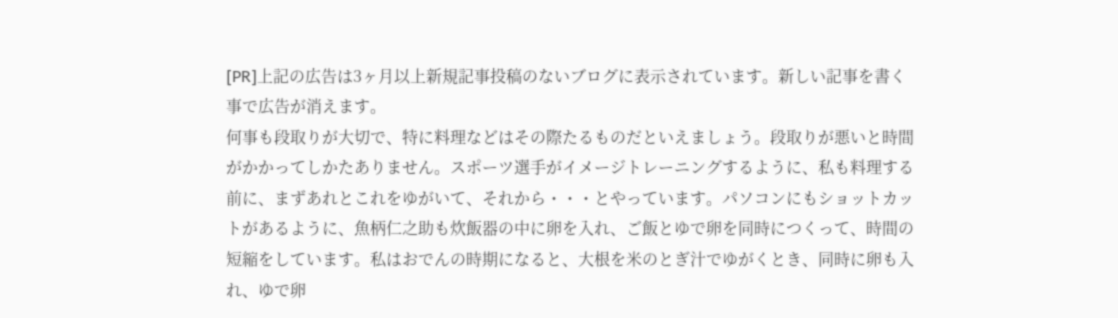[PR]上記の広告は3ヶ月以上新規記事投稿のないブログに表示されています。新しい記事を書く事で広告が消えます。
何事も段取りが大切で、特に料理などはその際たるものだといえましょう。段取りが悪いと時間がかかってしかたありません。スポーツ選手がイメージトレーニングするように、私も料理する前に、まずあれとこれをゆがいて、それから・・・とやっています。パソコンにもショットカットがあるように、魚柄仁之助も炊飯器の中に卵を入れ、ご飯とゆで卵を同時につくって、時間の短縮をしています。私はおでんの時期になると、大根を米のとぎ汁でゆがくとき、同時に卵も入れ、ゆで卵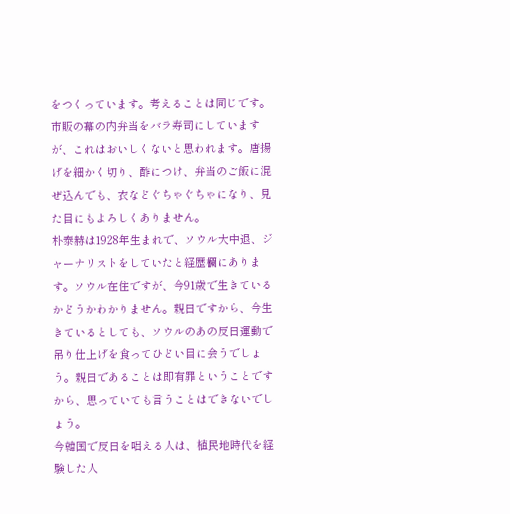をつくっています。考えることは同じです。市販の幕の内弁当をバラ寿司にしていますが、これはおいしくないと思われます。唐揚げを細かく切り、酢につけ、弁当のご飯に混ぜ込んでも、衣などぐちゃぐちゃになり、見た目にもよろしくありません。
朴泰赫は1928年生まれで、ソウル大中退、ジャーナリストをしていたと経歴欄にあります。ソウル在住ですが、今91歳で生きているかどうかわかりません。親日ですから、今生きているとしても、ソウルのあの反日運動で吊り仕上げを食ってひどい目に会うでしょう。親日であることは即有罪ということですから、思っていても言うことはできないでしょう。
今韓国で反日を唱える人は、植民地時代を経験した人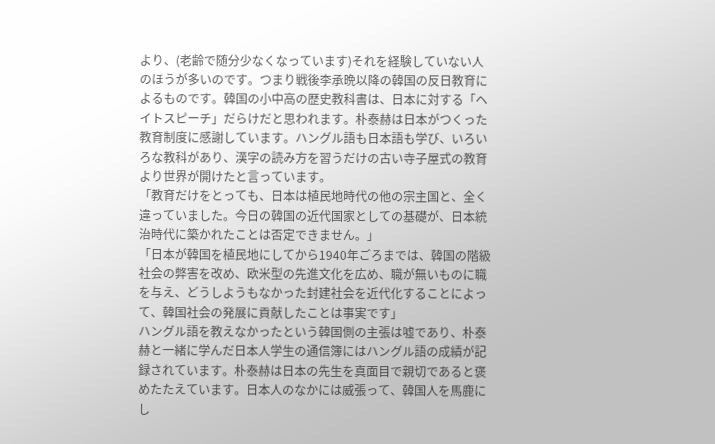より、(老齢で随分少なくなっています)それを経験していない人のほうが多いのです。つまり戦後李承晩以降の韓国の反日教育によるものです。韓国の小中高の歴史教科書は、日本に対する「ヘイトスピーチ」だらけだと思われます。朴泰赫は日本がつくった教育制度に感謝しています。ハングル語も日本語も学び、いろいろな教科があり、漢字の読み方を習うだけの古い寺子屋式の教育より世界が開けたと言っています。
「教育だけをとっても、日本は植民地時代の他の宗主国と、全く違っていました。今日の韓国の近代国家としての基礎が、日本統治時代に築かれたことは否定できません。」
「日本が韓国を植民地にしてから1940年ごろまでは、韓国の階級社会の弊害を改め、欧米型の先進文化を広め、職が無いものに職を与え、どうしようもなかった封建社会を近代化することによって、韓国社会の発展に貢献したことは事実です」
ハングル語を教えなかったという韓国側の主張は嘘であり、朴泰赫と一緒に学んだ日本人学生の通信簿にはハングル語の成績が記録されています。朴泰赫は日本の先生を真面目で親切であると褒めたたえています。日本人のなかには威張って、韓国人を馬鹿にし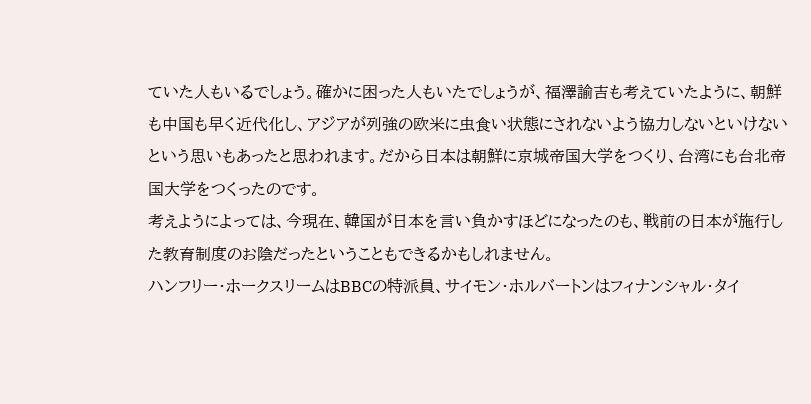ていた人もいるでしょう。確かに困った人もいたでしょうが、福澤諭吉も考えていたように、朝鮮も中国も早く近代化し、アジアが列強の欧米に虫食い状態にされないよう協力しないといけないという思いもあったと思われます。だから日本は朝鮮に京城帝国大学をつくり、台湾にも台北帝国大学をつくったのです。
考えようによっては、今現在、韓国が日本を言い負かすほどになったのも、戦前の日本が施行した教育制度のお陰だったということもできるかもしれません。
ハンフリー・ホークスリームはBBCの特派員、サイモン・ホルバートンはフィナンシャル・タイ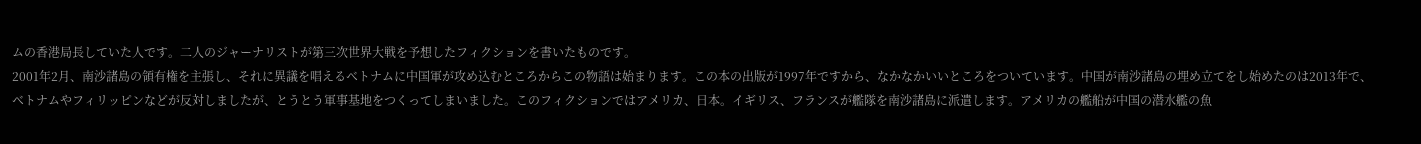ムの香港局長していた人です。二人のジャーナリストが第三次世界大戦を予想したフィクションを書いたものです。
2001年2月、南沙諸島の領有権を主張し、それに異議を唱えるベトナムに中国軍が攻め込むところからこの物語は始まります。この本の出版が1997年ですから、なかなかいいところをついています。中国が南沙諸島の埋め立てをし始めたのは2013年で、ベトナムやフィリッピンなどが反対しましたが、とうとう軍事基地をつくってしまいました。このフィクションではアメリカ、日本。イギリス、フランスが艦隊を南沙諸島に派遣します。アメリカの艦船が中国の潜水艦の魚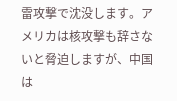雷攻撃で沈没します。アメリカは核攻撃も辞さないと脅迫しますが、中国は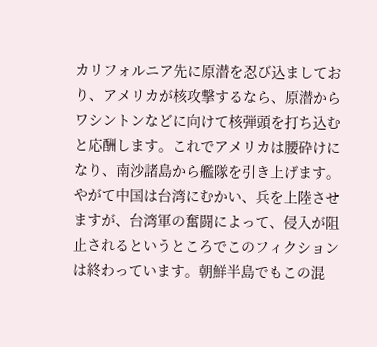カリフォルニア先に原潜を忍び込ましており、アメリカが核攻撃するなら、原潜からワシントンなどに向けて核弾頭を打ち込むと応酬します。これでアメリカは腰砕けになり、南沙諸島から艦隊を引き上げます。やがて中国は台湾にむかい、兵を上陸させますが、台湾軍の奮闘によって、侵入が阻止されるというところでこのフィクションは終わっています。朝鮮半島でもこの混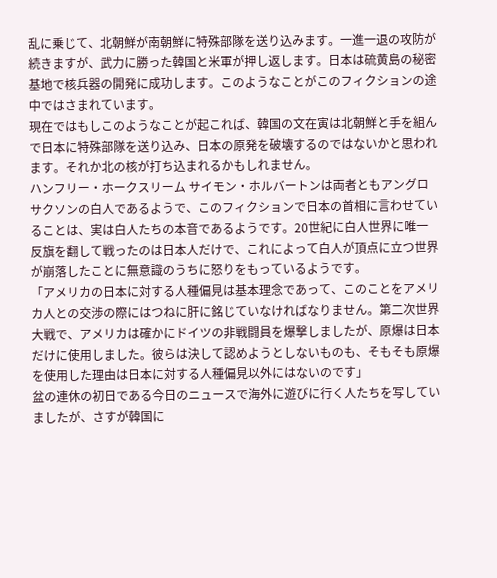乱に乗じて、北朝鮮が南朝鮮に特殊部隊を送り込みます。一進一退の攻防が続きますが、武力に勝った韓国と米軍が押し返します。日本は硫黄島の秘密基地で核兵器の開発に成功します。このようなことがこのフィクションの途中ではさまれています。
現在ではもしこのようなことが起これば、韓国の文在寅は北朝鮮と手を組んで日本に特殊部隊を送り込み、日本の原発を破壊するのではないかと思われます。それか北の核が打ち込まれるかもしれません。
ハンフリー・ホークスリーム サイモン・ホルバートンは両者ともアングロサクソンの白人であるようで、このフィクションで日本の首相に言わせていることは、実は白人たちの本音であるようです。20世紀に白人世界に唯一反旗を翻して戦ったのは日本人だけで、これによって白人が頂点に立つ世界が崩落したことに無意識のうちに怒りをもっているようです。
「アメリカの日本に対する人種偏見は基本理念であって、このことをアメリカ人との交渉の際にはつねに肝に銘じていなければなりません。第二次世界大戦で、アメリカは確かにドイツの非戦闘員を爆撃しましたが、原爆は日本だけに使用しました。彼らは決して認めようとしないものも、そもそも原爆を使用した理由は日本に対する人種偏見以外にはないのです」
盆の連休の初日である今日のニュースで海外に遊びに行く人たちを写していましたが、さすが韓国に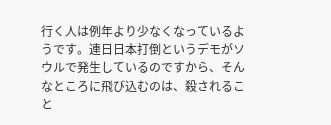行く人は例年より少なくなっているようです。連日日本打倒というデモがソウルで発生しているのですから、そんなところに飛び込むのは、殺されること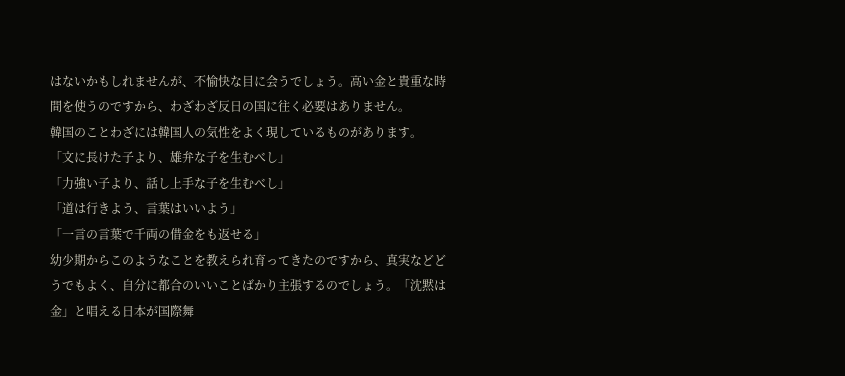はないかもしれませんが、不愉快な目に会うでしょう。高い金と貴重な時間を使うのですから、わざわざ反日の国に往く必要はありません。
韓国のことわざには韓国人の気性をよく現しているものがあります。
「文に長けた子より、雄弁な子を生むべし」
「力強い子より、話し上手な子を生むべし」
「道は行きよう、言葉はいいよう」
「一言の言葉で千両の借金をも返せる」
幼少期からこのようなことを教えられ育ってきたのですから、真実などどうでもよく、自分に都合のいいことばかり主張するのでしょう。「沈黙は金」と唱える日本が国際舞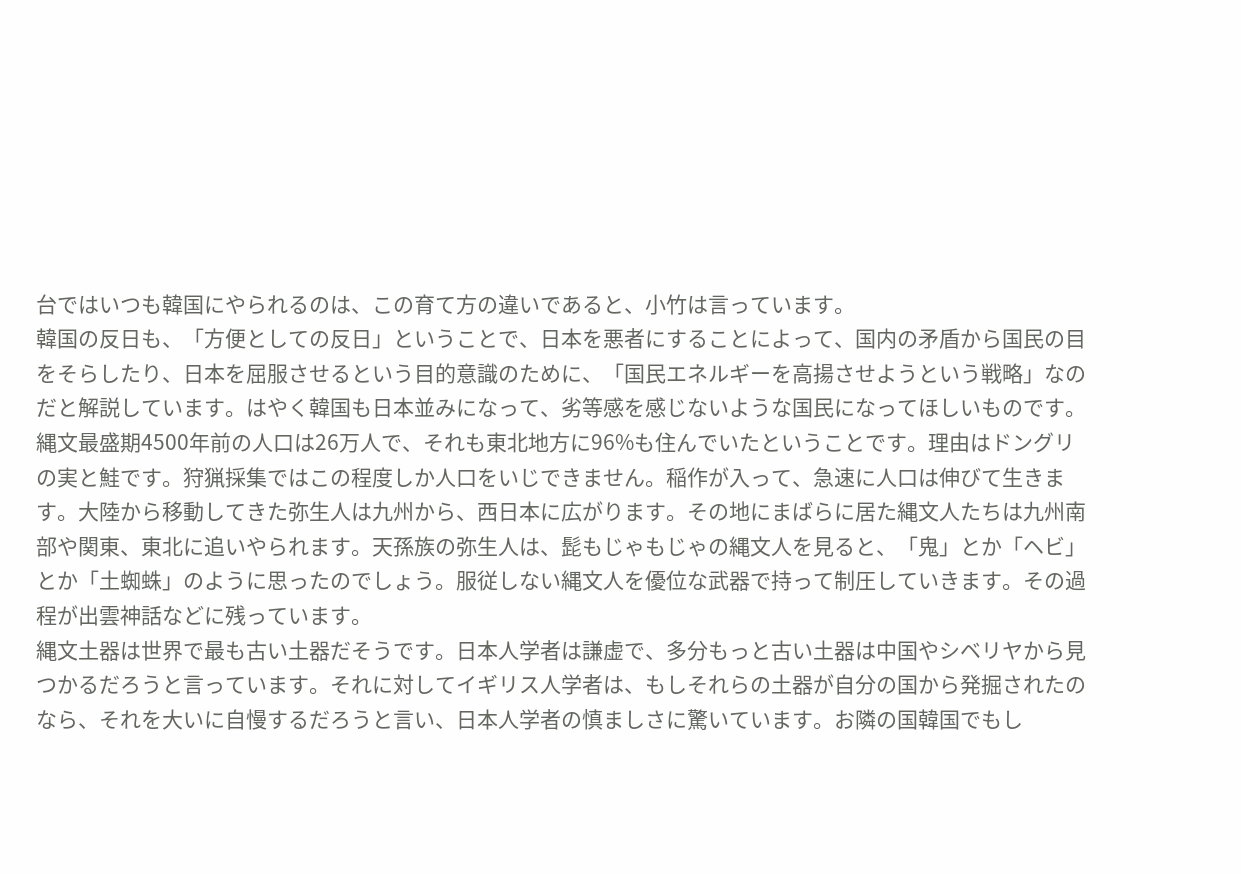台ではいつも韓国にやられるのは、この育て方の違いであると、小竹は言っています。
韓国の反日も、「方便としての反日」ということで、日本を悪者にすることによって、国内の矛盾から国民の目をそらしたり、日本を屈服させるという目的意識のために、「国民エネルギーを高揚させようという戦略」なのだと解説しています。はやく韓国も日本並みになって、劣等感を感じないような国民になってほしいものです。
縄文最盛期4500年前の人口は26万人で、それも東北地方に96%も住んでいたということです。理由はドングリの実と鮭です。狩猟採集ではこの程度しか人口をいじできません。稲作が入って、急速に人口は伸びて生きます。大陸から移動してきた弥生人は九州から、西日本に広がります。その地にまばらに居た縄文人たちは九州南部や関東、東北に追いやられます。天孫族の弥生人は、髭もじゃもじゃの縄文人を見ると、「鬼」とか「ヘビ」とか「土蜘蛛」のように思ったのでしょう。服従しない縄文人を優位な武器で持って制圧していきます。その過程が出雲神話などに残っています。
縄文土器は世界で最も古い土器だそうです。日本人学者は謙虚で、多分もっと古い土器は中国やシベリヤから見つかるだろうと言っています。それに対してイギリス人学者は、もしそれらの土器が自分の国から発掘されたのなら、それを大いに自慢するだろうと言い、日本人学者の慎ましさに驚いています。お隣の国韓国でもし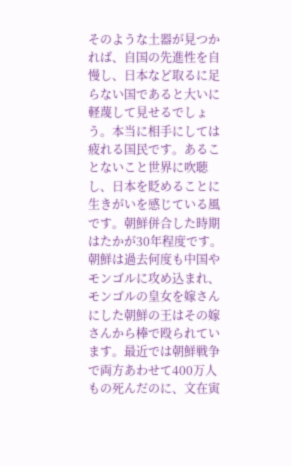そのような土器が見つかれば、自国の先進性を自慢し、日本など取るに足らない国であると大いに軽蔑して見せるでしょう。本当に相手にしては疲れる国民です。あることないこと世界に吹聴し、日本を貶めることに生きがいを感じている風です。朝鮮併合した時期はたかが30年程度です。朝鮮は過去何度も中国やモンゴルに攻め込まれ、モンゴルの皇女を嫁さんにした朝鮮の王はその嫁さんから棒で殴られています。最近では朝鮮戦争で両方あわせて400万人もの死んだのに、文在寅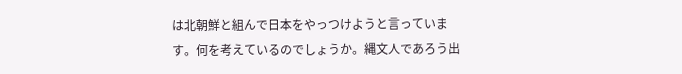は北朝鮮と組んで日本をやっつけようと言っています。何を考えているのでしょうか。縄文人であろう出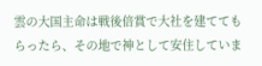雲の大国主命は戦後倍賞で大社を建ててもらったら、その地で神として安住していま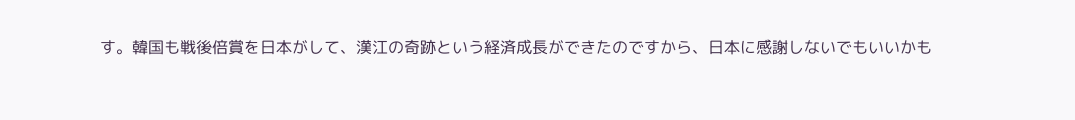す。韓国も戦後倍賞を日本がして、漢江の奇跡という経済成長ができたのですから、日本に感謝しないでもいいかも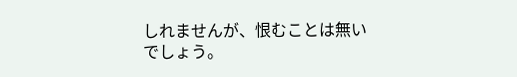しれませんが、恨むことは無いでしょう。